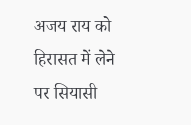अजय राय को हिरासत में लेने पर सियासी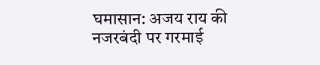घमासान: अजय राय की नजरबंदी पर गरमाई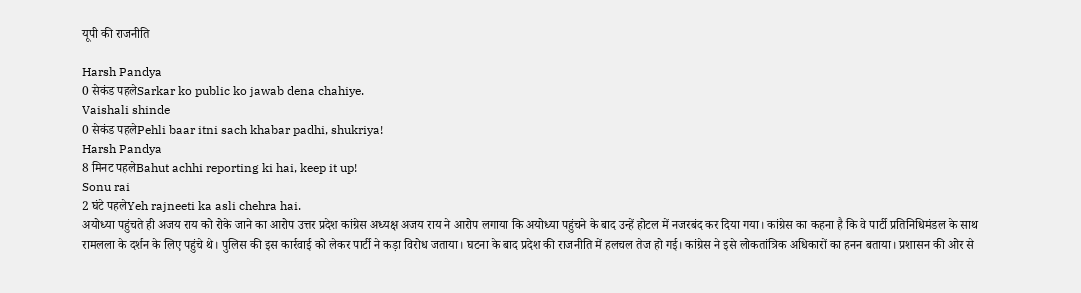यूपी की राजनीति

Harsh Pandya
0 सेकंड पहलेSarkar ko public ko jawab dena chahiye.
Vaishali shinde
0 सेकंड पहलेPehli baar itni sach khabar padhi, shukriya!
Harsh Pandya
8 मिनट पहलेBahut achhi reporting ki hai, keep it up!
Sonu rai
2 घंटे पहलेYeh rajneeti ka asli chehra hai.
अयोध्या पहुंचते ही अजय राय को रोके जाने का आरोप उत्तर प्रदेश कांग्रेस अध्यक्ष अजय राय ने आरोप लगाया कि अयोध्या पहुंचने के बाद उन्हें होटल में नजरबंद कर दिया गया। कांग्रेस का कहना है कि वे पार्टी प्रतिनिधिमंडल के साथ रामलला के दर्शन के लिए पहुंचे थे। पुलिस की इस कार्रवाई को लेकर पार्टी ने कड़ा विरोध जताया। घटना के बाद प्रदेश की राजनीति में हलचल तेज हो गई। कांग्रेस ने इसे लोकतांत्रिक अधिकारों का हनन बताया। प्रशासन की ओर से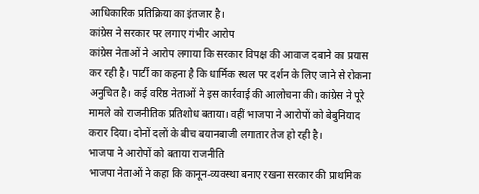आधिकारिक प्रतिक्रिया का इंतजार है।
कांग्रेस ने सरकार पर लगाए गंभीर आरोप
कांग्रेस नेताओं ने आरोप लगाया कि सरकार विपक्ष की आवाज दबाने का प्रयास कर रही है। पार्टी का कहना है कि धार्मिक स्थल पर दर्शन के लिए जाने से रोकना अनुचित है। कई वरिष्ठ नेताओं ने इस कार्रवाई की आलोचना की। कांग्रेस ने पूरे मामले को राजनीतिक प्रतिशोध बताया। वहीं भाजपा ने आरोपों को बेबुनियाद करार दिया। दोनों दलों के बीच बयानबाजी लगातार तेज हो रही है।
भाजपा ने आरोपों को बताया राजनीति
भाजपा नेताओं ने कहा कि कानून-व्यवस्था बनाए रखना सरकार की प्राथमिक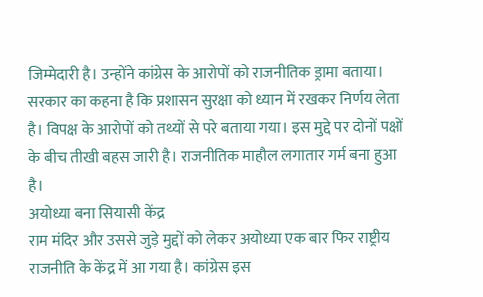जिम्मेदारी है। उन्होंने कांग्रेस के आरोपों को राजनीतिक ड्रामा बताया। सरकार का कहना है कि प्रशासन सुरक्षा को ध्यान में रखकर निर्णय लेता है। विपक्ष के आरोपों को तथ्यों से परे बताया गया। इस मुद्दे पर दोनों पक्षों के बीच तीखी बहस जारी है। राजनीतिक माहौल लगातार गर्म बना हुआ है।
अयोध्या बना सियासी केंद्र
राम मंदिर और उससे जुड़े मुद्दों को लेकर अयोध्या एक बार फिर राष्ट्रीय राजनीति के केंद्र में आ गया है। कांग्रेस इस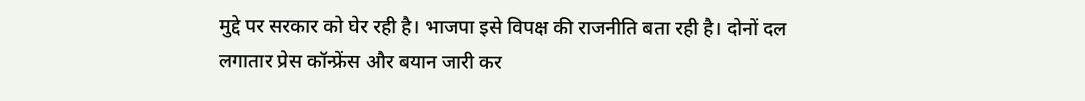मुद्दे पर सरकार को घेर रही है। भाजपा इसे विपक्ष की राजनीति बता रही है। दोनों दल लगातार प्रेस कॉन्फ्रेंस और बयान जारी कर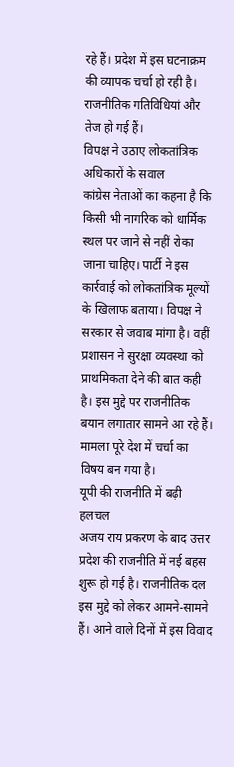रहे हैं। प्रदेश में इस घटनाक्रम की व्यापक चर्चा हो रही है। राजनीतिक गतिविधियां और तेज हो गई हैं।
विपक्ष ने उठाए लोकतांत्रिक अधिकारों के सवाल
कांग्रेस नेताओं का कहना है कि किसी भी नागरिक को धार्मिक स्थल पर जाने से नहीं रोका जाना चाहिए। पार्टी ने इस कार्रवाई को लोकतांत्रिक मूल्यों के खिलाफ बताया। विपक्ष ने सरकार से जवाब मांगा है। वहीं प्रशासन ने सुरक्षा व्यवस्था को प्राथमिकता देने की बात कही है। इस मुद्दे पर राजनीतिक बयान लगातार सामने आ रहे हैं। मामला पूरे देश में चर्चा का विषय बन गया है।
यूपी की राजनीति में बढ़ी हलचल
अजय राय प्रकरण के बाद उत्तर प्रदेश की राजनीति में नई बहस शुरू हो गई है। राजनीतिक दल इस मुद्दे को लेकर आमने-सामने हैं। आने वाले दिनों में इस विवाद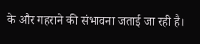के और गहराने की संभावना जताई जा रही है।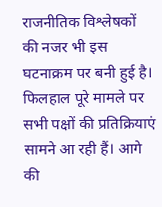राजनीतिक विश्लेषकों की नजर भी इस घटनाक्रम पर बनी हुई है। फिलहाल पूरे मामले पर सभी पक्षों की प्रतिक्रियाएं सामने आ रही हैं। आगे की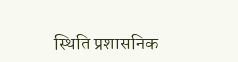स्थिति प्रशासनिक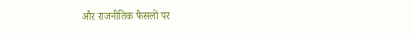और राजनीतिक फैसलों पर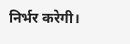निर्भर करेगी।